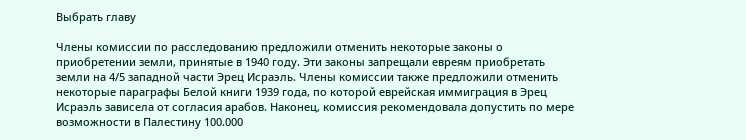Выбрать главу

Члены комиссии по расследованию предложили отменить некоторые законы о приобретении земли, принятые в 1940 году. Эти законы запрещали евреям приобретать земли на 4/5 западной части Эрец Исраэль. Члены комиссии также предложили отменить некоторые параграфы Белой книги 1939 года, по которой еврейская иммиграция в Эрец Исраэль зависела от согласия арабов. Наконец, комиссия рекомендовала допустить по мере возможности в Палестину 100.000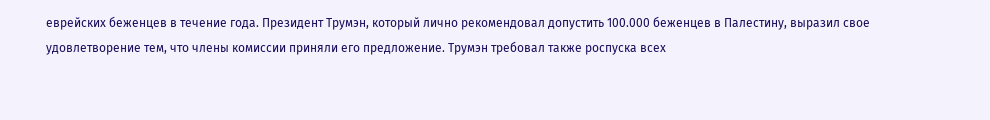еврейских беженцев в течение года. Президент Трумэн, который лично рекомендовал допустить 100.000 беженцев в Палестину, выразил свое удовлетворение тем, что члены комиссии приняли его предложение. Трумэн требовал также роспуска всех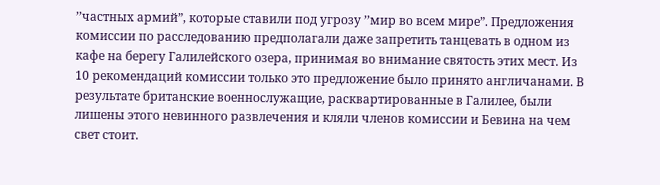’’частных армий”, которые ставили под угрозу ’’мир во всем мире”. Предложения комиссии по расследованию предполагали даже запретить танцевать в одном из кафе на берегу Галилейского озера, принимая во внимание святость этих мест. Из 10 рекомендаций комиссии только это предложение было принято англичанами. В результате британские военнослужащие, расквартированные в Галилее, были лишены этого невинного развлечения и кляли членов комиссии и Бевина на чем свет стоит.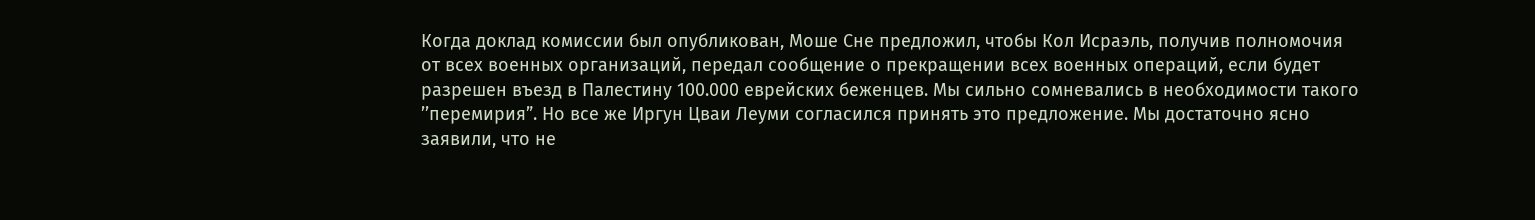Когда доклад комиссии был опубликован, Моше Сне предложил, чтобы Кол Исраэль, получив полномочия от всех военных организаций, передал сообщение о прекращении всех военных операций, если будет разрешен въезд в Палестину 100.000 еврейских беженцев. Мы сильно сомневались в необходимости такого ’’перемирия”. Но все же Иргун Цваи Леуми согласился принять это предложение. Мы достаточно ясно заявили, что не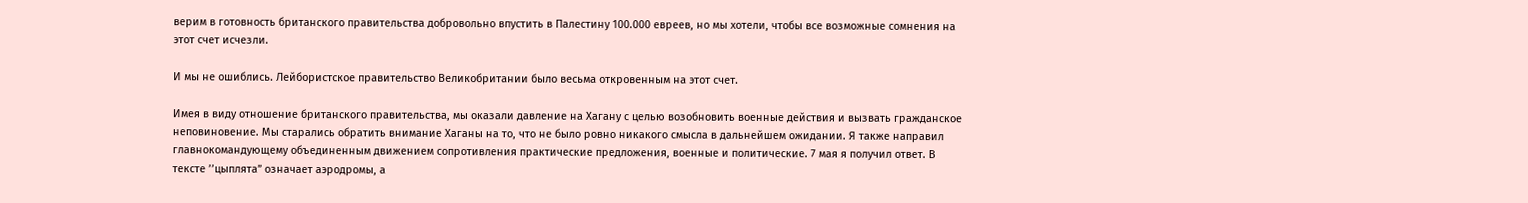верим в готовность британского правительства добровольно впустить в Палестину 100.000 евреев, но мы хотели, чтобы все возможные сомнения на этот счет исчезли.

И мы не ошиблись. Лейбористское правительство Великобритании было весьма откровенным на этот счет.

Имея в виду отношение британского правительства, мы оказали давление на Хагану с целью возобновить военные действия и вызвать гражданское неповиновение. Мы старались обратить внимание Хаганы на то, что не было ровно никакого смысла в дальнейшем ожидании. Я также направил главнокомандующему объединенным движением сопротивления практические предложения, военные и политические. 7 мая я получил ответ. В тексте ’’цыплята” означает аэродромы, а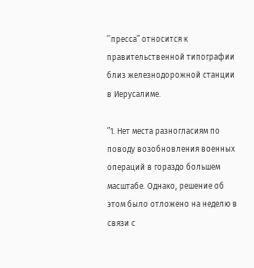’’пресса” относится к правительственной типографии близ железнодорожной станции в Иерусалиме.

”1. Нет места разногласиям по поводу возобновления военных операций в гораздо большем масштабе. Однако, решение об этом было отложено на неделю в связи с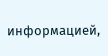информацией,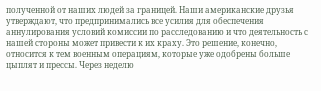полученной от наших людей за границей. Наши американские друзья утверждают, что предпринимались все усилия для обеспечения аннулирования условий комиссии по расследованию и что деятельность с нашей стороны может привести к их краху. Это решение, конечно, относится к тем военным операциям, которые уже одобрены больше цыплят и прессы. Через неделю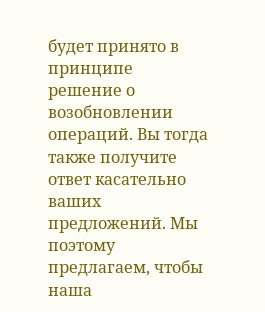будет принято в принципе решение о возобновлении операций. Вы тогда также получите ответ касательно ваших предложений. Мы поэтому предлагаем, чтобы наша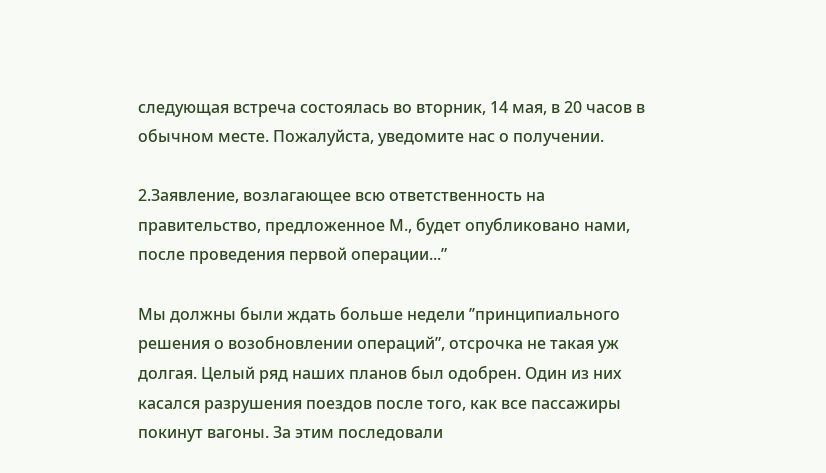следующая встреча состоялась во вторник, 14 мая, в 20 часов в обычном месте. Пожалуйста, уведомите нас о получении.

2.Заявление, возлагающее всю ответственность на правительство, предложенное М., будет опубликовано нами, после проведения первой операции...”

Мы должны были ждать больше недели ’’принципиального решения о возобновлении операций”, отсрочка не такая уж долгая. Целый ряд наших планов был одобрен. Один из них касался разрушения поездов после того, как все пассажиры покинут вагоны. За этим последовали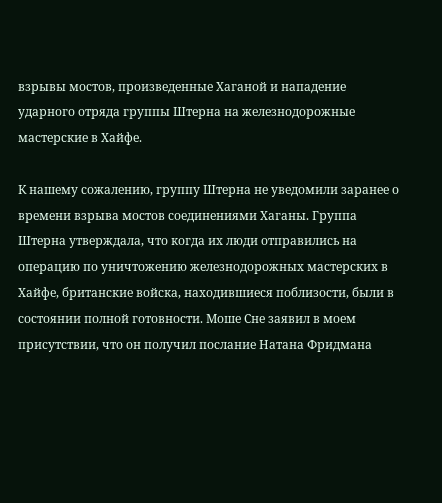взрывы мостов, произведенные Хаганой и нападение ударного отряда группы Штерна на железнодорожные мастерские в Хайфе.

К нашему сожалению, группу Штерна не уведомили заранее о времени взрыва мостов соединениями Хаганы. Группа Штерна утверждала, что когда их люди отправились на операцию по уничтожению железнодорожных мастерских в Хайфе, британские войска, находившиеся поблизости, были в состоянии полной готовности. Моше Сне заявил в моем присутствии, что он получил послание Натана Фридмана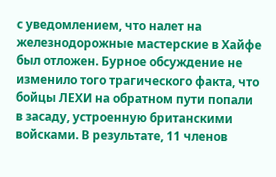с уведомлением, что налет на железнодорожные мастерские в Хайфе был отложен. Бурное обсуждение не изменило того трагического факта, что бойцы ЛЕХИ на обратном пути попали в засаду, устроенную британскими войсками. В результате, 11 членов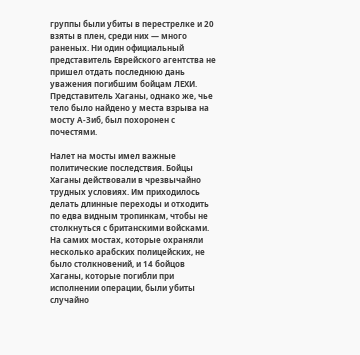группы были убиты в перестрелке и 20 взяты в плен, среди них — много раненых. Ни один официальный представитель Еврейского агентства не пришел отдать последнюю дань уважения погибшим бойцам ЛЕХИ. Представитель Хаганы, однако же, чье тело было найдено у места взрыва на мосту А-Зиб, был похоронен с почестями.

Налет на мосты имел важные политические последствия. Бойцы Хаганы действовали в чрезвычайно трудных условиях. Им приходилось делать длинные переходы и отходить по едва видным тропинкам, чтобы не столкнуться с британскими войсками. На самих мостах, которые охраняли несколько арабских полицейских, не было столкновений, и 14 бойцов Хаганы, которые погибли при исполнении операции, были убиты случайно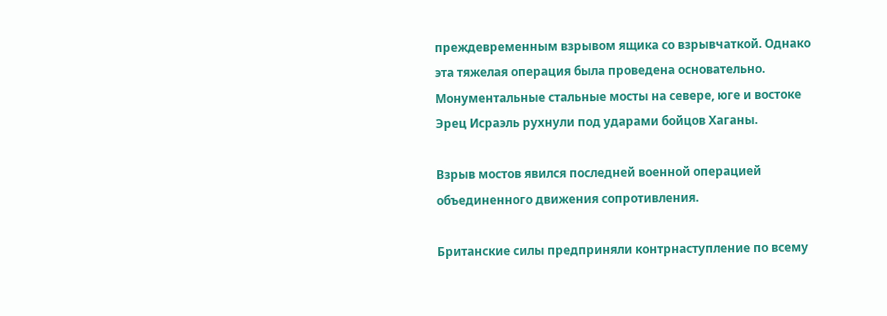преждевременным взрывом ящика со взрывчаткой. Однако эта тяжелая операция была проведена основательно. Монументальные стальные мосты на севере, юге и востоке Эрец Исраэль рухнули под ударами бойцов Хаганы.

Взрыв мостов явился последней военной операцией объединенного движения сопротивления.

Британские силы предприняли контрнаступление по всему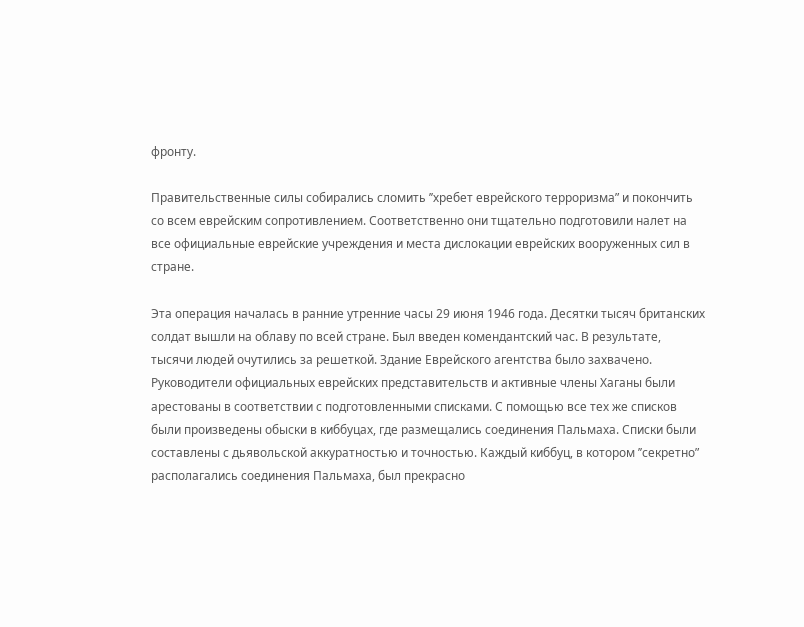фронту.

Правительственные силы собирались сломить ’’хребет еврейского терроризма” и покончить со всем еврейским сопротивлением. Соответственно они тщательно подготовили налет на все официальные еврейские учреждения и места дислокации еврейских вооруженных сил в стране.

Эта операция началась в ранние утренние часы 29 июня 1946 года. Десятки тысяч британских солдат вышли на облаву по всей стране. Был введен комендантский час. В результате, тысячи людей очутились за решеткой. Здание Еврейского агентства было захвачено. Руководители официальных еврейских представительств и активные члены Хаганы были арестованы в соответствии с подготовленными списками. С помощью все тех же списков были произведены обыски в киббуцах, где размещались соединения Пальмаха. Списки были составлены с дьявольской аккуратностью и точностью. Каждый киббуц, в котором ’’секретно” располагались соединения Пальмаха, был прекрасно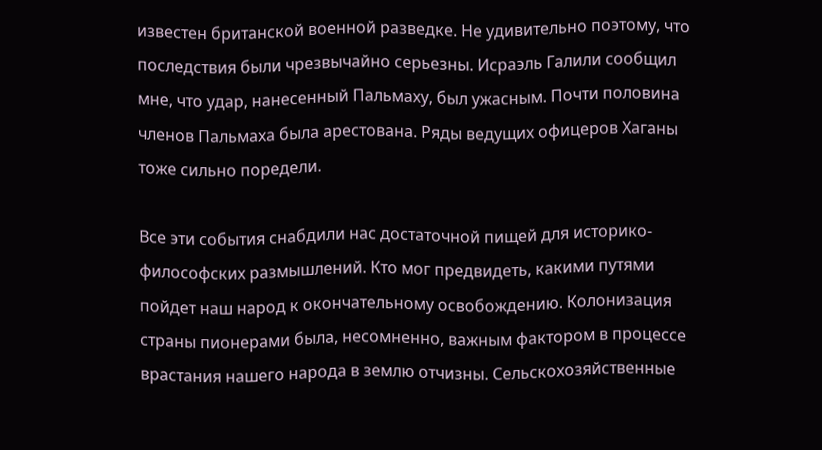известен британской военной разведке. Не удивительно поэтому, что последствия были чрезвычайно серьезны. Исраэль Галили сообщил мне, что удар, нанесенный Пальмаху, был ужасным. Почти половина членов Пальмаха была арестована. Ряды ведущих офицеров Хаганы тоже сильно поредели.

Все эти события снабдили нас достаточной пищей для историко-философских размышлений. Кто мог предвидеть, какими путями пойдет наш народ к окончательному освобождению. Колонизация страны пионерами была, несомненно, важным фактором в процессе врастания нашего народа в землю отчизны. Сельскохозяйственные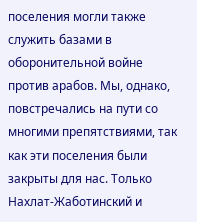поселения могли также служить базами в оборонительной войне против арабов. Мы, однако, повстречались на пути со многими препятствиями, так как эти поселения были закрыты для нас. Только Нахлат-Жаботинский и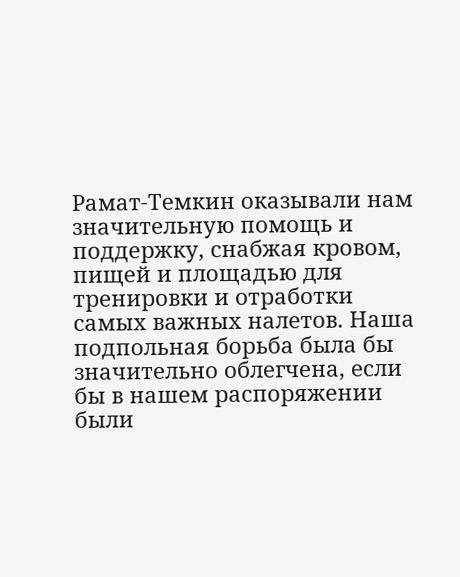Рамат-Темкин оказывали нам значительную помощь и поддержку, снабжая кровом, пищей и площадью для тренировки и отработки самых важных налетов. Наша подпольная борьба была бы значительно облегчена, если бы в нашем распоряжении были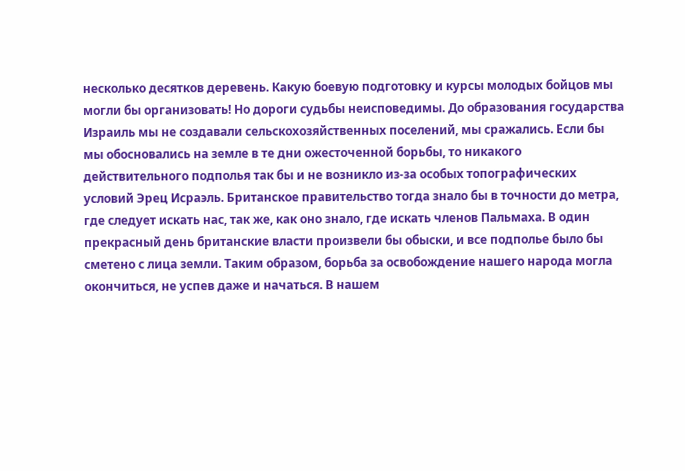несколько десятков деревень. Какую боевую подготовку и курсы молодых бойцов мы могли бы организовать! Но дороги судьбы неисповедимы. До образования государства Израиль мы не создавали сельскохозяйственных поселений, мы сражались. Если бы мы обосновались на земле в те дни ожесточенной борьбы, то никакого действительного подполья так бы и не возникло из-за особых топографических условий Эрец Исраэль. Британское правительство тогда знало бы в точности до метра, где следует искать нас, так же, как оно знало, где искать членов Пальмаха. В один прекрасный день британские власти произвели бы обыски, и все подполье было бы сметено с лица земли. Таким образом, борьба за освобождение нашего народа могла окончиться, не успев даже и начаться. В нашем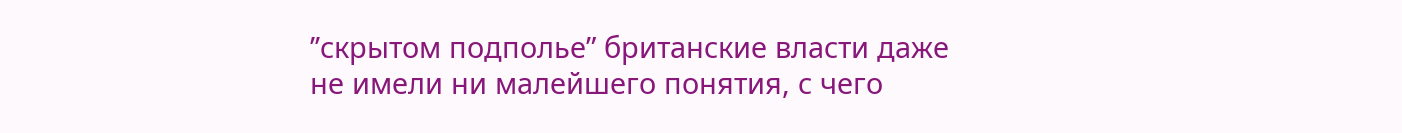’’скрытом подполье” британские власти даже не имели ни малейшего понятия, с чего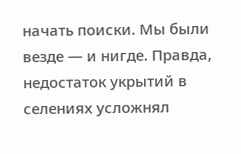начать поиски. Мы были везде — и нигде. Правда, недостаток укрытий в селениях усложнял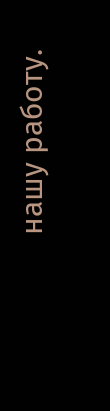нашу работу.